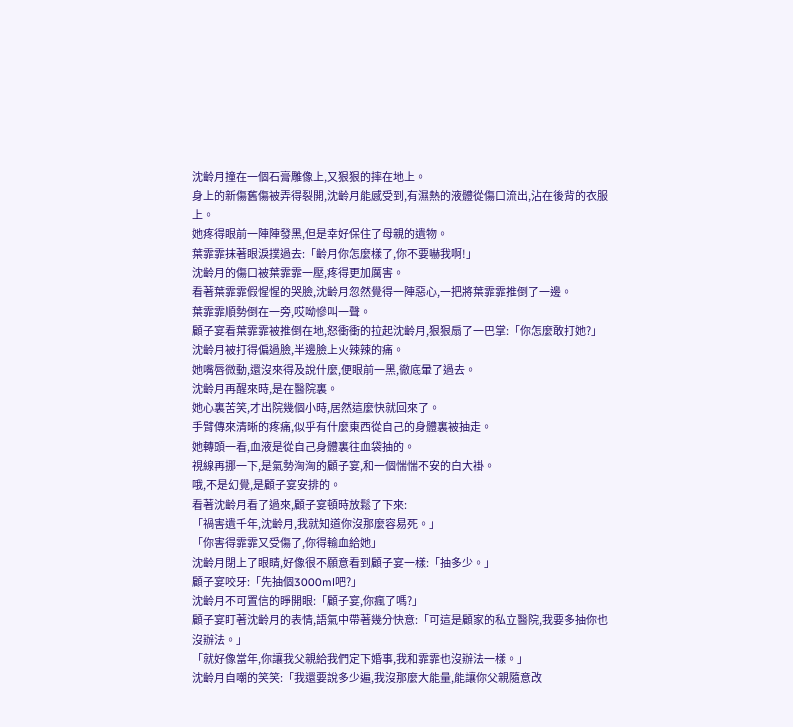沈齡月撞在一個石膏雕像上,又狠狠的摔在地上。
身上的新傷舊傷被弄得裂開,沈齡月能感受到,有濕熱的液體從傷口流出,沾在後背的衣服上。
她疼得眼前一陣陣發黑,但是幸好保住了母親的遺物。
葉霏霏抹著眼淚撲過去:「齡月你怎麼樣了,你不要嚇我啊!」
沈齡月的傷口被葉霏霏一壓,疼得更加厲害。
看著葉霏霏假惺惺的哭臉,沈齡月忽然覺得一陣惡心,一把將葉霏霏推倒了一邊。
葉霏霏順勢倒在一旁,哎呦慘叫一聲。
顧子宴看葉霏霏被推倒在地,怒衝衝的拉起沈齡月,狠狠扇了一巴掌:「你怎麼敢打她?」
沈齡月被打得偏過臉,半邊臉上火辣辣的痛。
她嘴唇微動,還沒來得及說什麼,便眼前一黑,徹底暈了過去。
沈齡月再醒來時,是在醫院裏。
她心裏苦笑,才出院幾個小時,居然這麼快就回來了。
手臂傳來清晰的疼痛,似乎有什麼東西從自己的身體裏被抽走。
她轉頭一看,血液是從自己身體裏往血袋抽的。
視線再挪一下,是氣勢洶洶的顧子宴,和一個惴惴不安的白大褂。
哦,不是幻覺,是顧子宴安排的。
看著沈齡月看了過來,顧子宴頓時放鬆了下來:
「禍害遺千年,沈齡月,我就知道你沒那麼容易死。」
「你害得霏霏又受傷了,你得輸血給她」
沈齡月閉上了眼睛,好像很不願意看到顧子宴一樣:「抽多少。」
顧子宴咬牙:「先抽個3000ml吧?」
沈齡月不可置信的睜開眼:「顧子宴,你瘋了嗎?」
顧子宴盯著沈齡月的表情,語氣中帶著幾分快意:「可這是顧家的私立醫院,我要多抽你也沒辦法。」
「就好像當年,你讓我父親給我們定下婚事,我和霏霏也沒辦法一樣。」
沈齡月自嘲的笑笑:「我還要說多少遍,我沒那麼大能量,能讓你父親隨意改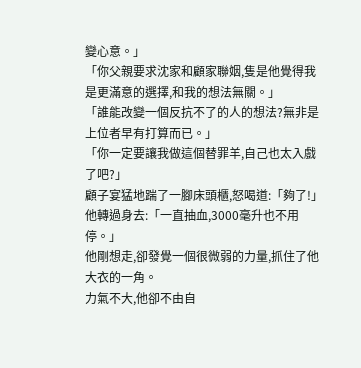變心意。」
「你父親要求沈家和顧家聯姻,隻是他覺得我是更滿意的選擇,和我的想法無關。」
「誰能改變一個反抗不了的人的想法?無非是上位者早有打算而已。」
「你一定要讓我做這個替罪羊,自己也太入戲了吧?」
顧子宴猛地踹了一腳床頭櫃,怒喝道:「夠了!」
他轉過身去:「一直抽血,3000毫升也不用停。」
他剛想走,卻發覺一個很微弱的力量,抓住了他大衣的一角。
力氣不大,他卻不由自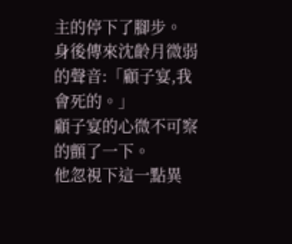主的停下了腳步。
身後傳來沈齡月微弱的聲音:「顧子宴,我會死的。」
顧子宴的心微不可察的顫了一下。
他忽視下這一點異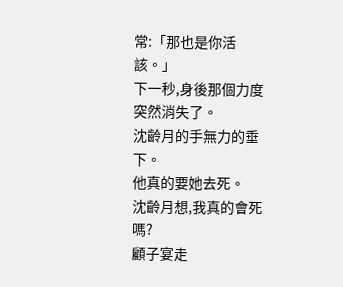常:「那也是你活該。」
下一秒,身後那個力度突然消失了。
沈齡月的手無力的垂下。
他真的要她去死。
沈齡月想,我真的會死嗎?
顧子宴走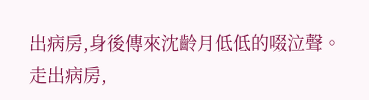出病房,身後傳來沈齡月低低的啜泣聲。
走出病房,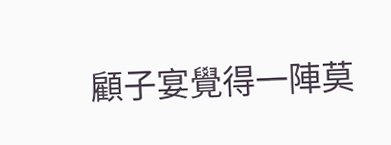顧子宴覺得一陣莫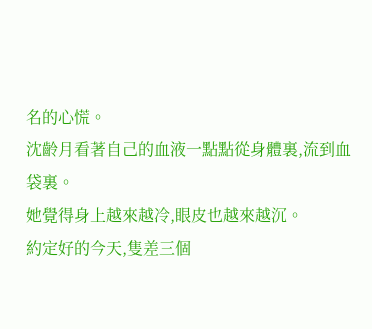名的心慌。
沈齡月看著自己的血液一點點從身體裏,流到血袋裏。
她覺得身上越來越冷,眼皮也越來越沉。
約定好的今天,隻差三個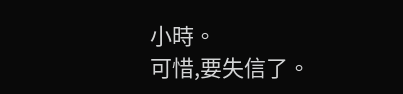小時。
可惜,要失信了。